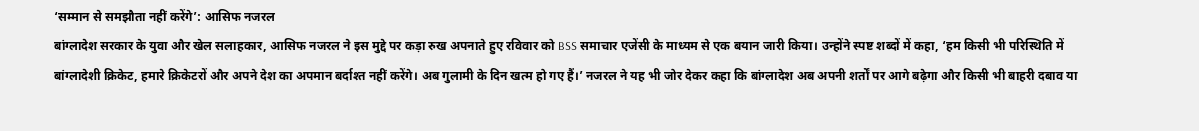‘सम्मान से समझौता नहीं करेंगे’: आसिफ नजरल
बांग्लादेश सरकार के युवा और खेल सलाहकार, आसिफ नजरल ने इस मुद्दे पर कड़ा रुख अपनाते हुए रविवार को BSS समाचार एजेंसी के माध्यम से एक बयान जारी किया। उन्होंने स्पष्ट शब्दों में कहा, ‘हम किसी भी परिस्थिति में बांग्लादेशी क्रिकेट, हमारे क्रिकेटरों और अपने देश का अपमान बर्दाश्त नहीं करेंगे। अब गुलामी के दिन खत्म हो गए हैं।’ नजरल ने यह भी जोर देकर कहा कि बांग्लादेश अब अपनी शर्तों पर आगे बढ़ेगा और किसी भी बाहरी दबाव या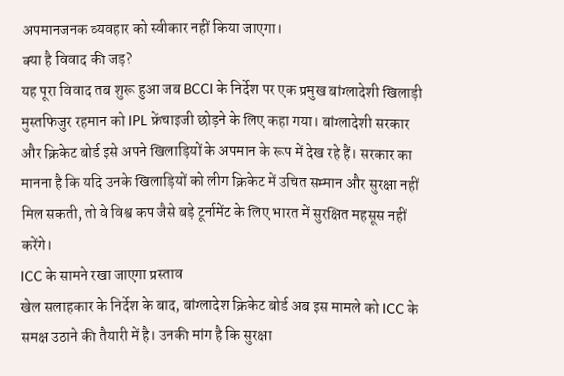अपमानजनक व्यवहार को स्वीकार नहीं किया जाएगा।
क्या है विवाद की जड़?
यह पूरा विवाद तब शुरू हुआ जब BCCI के निर्देश पर एक प्रमुख बांग्लादेशी खिलाड़ी मुस्तफिजुर रहमान को IPL फ्रेंचाइजी छोड़ने के लिए कहा गया। बांग्लादेशी सरकार और क्रिकेट बोर्ड इसे अपने खिलाड़ियों के अपमान के रूप में देख रहे हैं। सरकार का मानना है कि यदि उनके खिलाड़ियों को लीग क्रिकेट में उचित सम्मान और सुरक्षा नहीं मिल सकती, तो वे विश्व कप जैसे बड़े टूर्नामेंट के लिए भारत में सुरक्षित महसूस नहीं करेंगे।
ICC के सामने रखा जाएगा प्रस्ताव
खेल सलाहकार के निर्देश के बाद, बांग्लादेश क्रिकेट बोर्ड अब इस मामले को ICC के समक्ष उठाने की तैयारी में है। उनकी मांग है कि सुरक्षा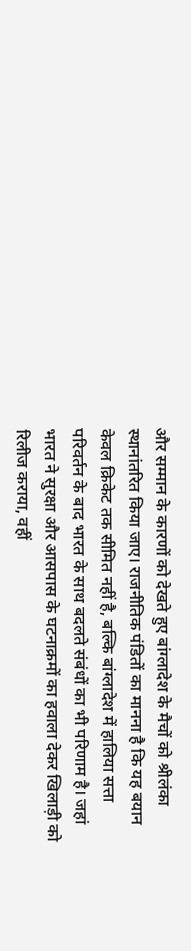और सम्मान के कारणों को देखते हुए बांग्लादेश के मैचों को श्रीलंका स्थानांतरित किया जाए। राजनीतिक पंडितों का मानना है कि यह बयान केवल क्रिकेट तक सीमित नहीं है, बल्कि बांग्लादेश में हालिया सत्ता परिवर्तन के बाद भारत के साथ बदलते संबंधों का भी परिणाम है। जहां भारत ने सुरक्षा और आसपास के घटनाक्रमों का हवाला देकर खिलाड़ी को रिलीज कराया, वहीं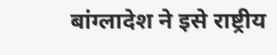बांग्लादेश ने इसे राष्ट्रीय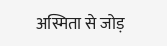अस्मिता से जोड़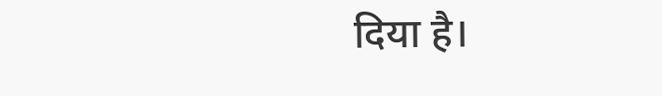दिया है।